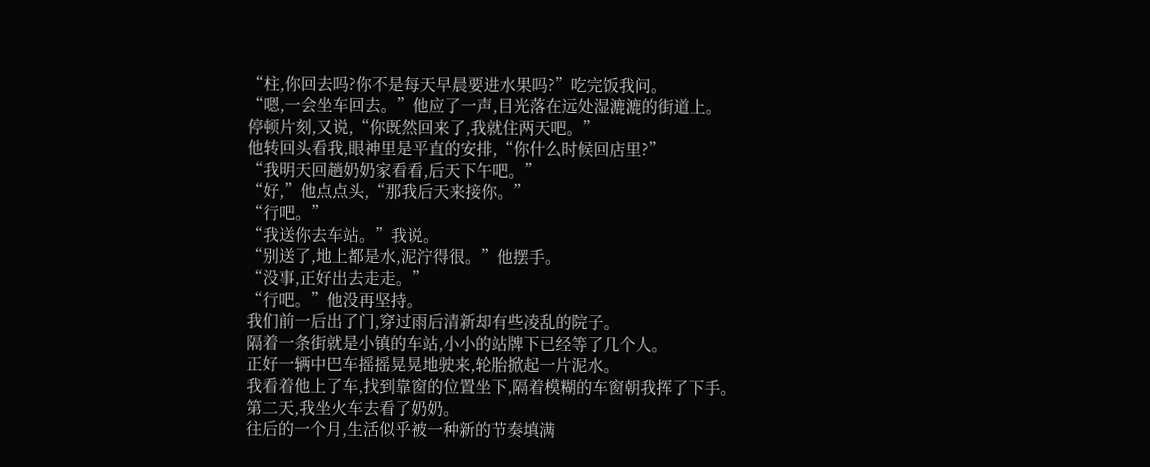“柱,你回去吗?你不是每天早晨要进水果吗?”吃完饭我问。
“嗯,一会坐车回去。”他应了一声,目光落在远处湿漉漉的街道上。
停顿片刻,又说,“你既然回来了,我就住两天吧。”
他转回头看我,眼神里是平直的安排,“你什么时候回店里?”
“我明天回趟奶奶家看看,后天下午吧。”
“好,”他点点头,“那我后天来接你。”
“行吧。”
“我送你去车站。”我说。
“别送了,地上都是水,泥泞得很。”他摆手。
“没事,正好出去走走。”
“行吧。”他没再坚持。
我们前一后出了门,穿过雨后清新却有些凌乱的院子。
隔着一条街就是小镇的车站,小小的站牌下已经等了几个人。
正好一辆中巴车摇摇晃晃地驶来,轮胎掀起一片泥水。
我看着他上了车,找到靠窗的位置坐下,隔着模糊的车窗朝我挥了下手。
第二天,我坐火车去看了奶奶。
往后的一个月,生活似乎被一种新的节奏填满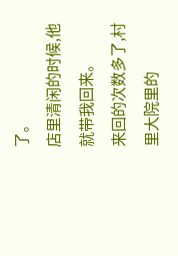了。
店里清闲的时候,他就带我回来。
来回的次数多了,村里大院里的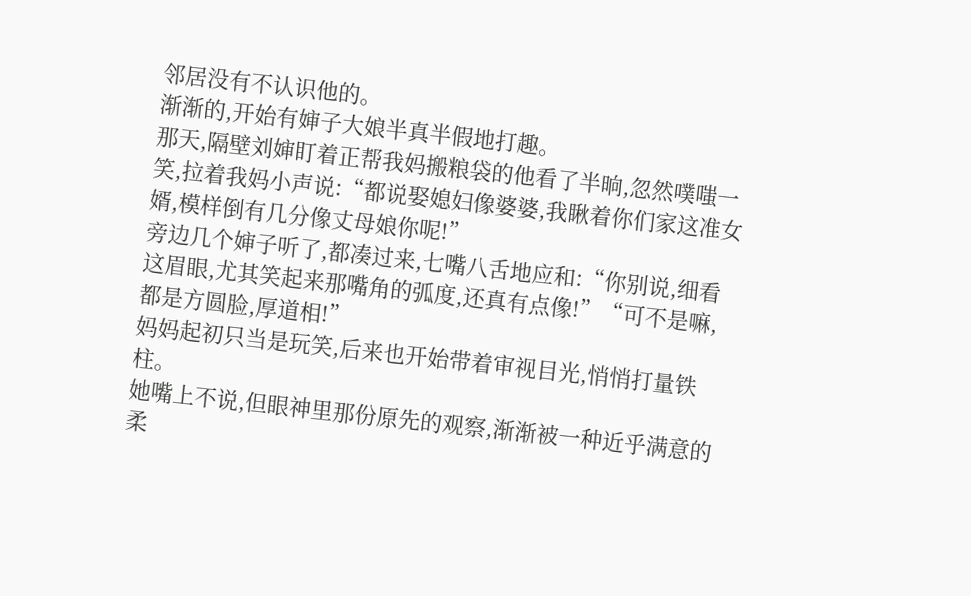邻居没有不认识他的。
渐渐的,开始有婶子大娘半真半假地打趣。
那天,隔壁刘婶盯着正帮我妈搬粮袋的他看了半晌,忽然噗嗤一笑,拉着我妈小声说:“都说娶媳妇像婆婆,我瞅着你们家这准女婿,模样倒有几分像丈母娘你呢!”
旁边几个婶子听了,都凑过来,七嘴八舌地应和:“你别说,细看这眉眼,尤其笑起来那嘴角的弧度,还真有点像!”“可不是嘛,都是方圆脸,厚道相!”
妈妈起初只当是玩笑,后来也开始带着审视目光,悄悄打量铁柱。
她嘴上不说,但眼神里那份原先的观察,渐渐被一种近乎满意的柔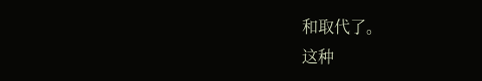和取代了。
这种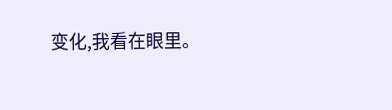变化,我看在眼里。